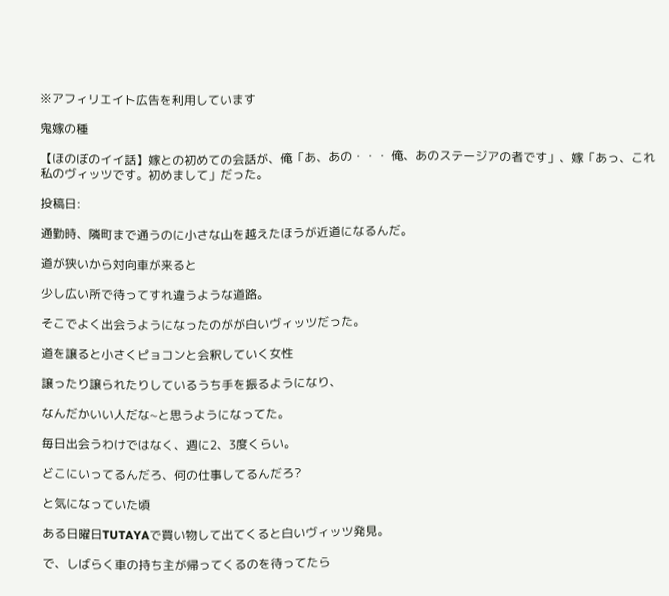※アフィリエイト広告を利用しています

鬼嫁の種

【ほのぼのイイ話】嫁との初めての会話が、俺「あ、あの・・・ 俺、あのステージアの者です」、嫁「あっ、これ私のヴィッツです。初めまして」だった。

投稿日:

通勤時、隣町まで通うのに小さな山を越えたほうが近道になるんだ。

道が狭いから対向車が来ると

少し広い所で待ってすれ違うような道路。

そこでよく出会うようになったのがが白いヴィッツだった。

道を譲ると小さくピョコンと会釈していく女性

譲ったり譲られたりしているうち手を振るようになり、

なんだかいい人だな~と思うようになってた。

毎日出会うわけではなく、週に2、3度くらい。

どこにいってるんだろ、何の仕事してるんだろ?

と気になっていた頃

ある日曜日TUTAYAで買い物して出てくると白いヴィッツ発見。

で、しばらく車の持ち主が帰ってくるのを待ってたら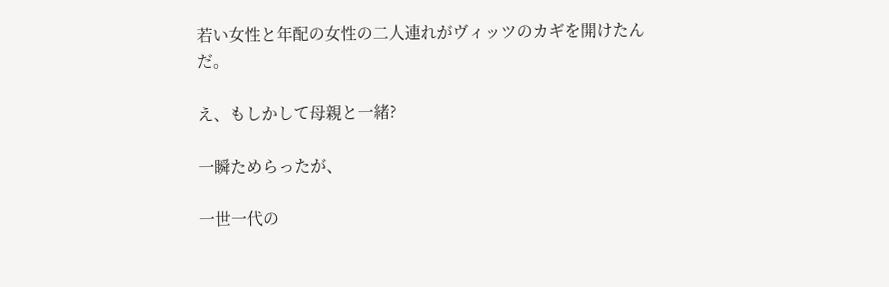若い女性と年配の女性の二人連れがヴィッツのカギを開けたんだ。

え、もしかして母親と一緒?

一瞬ためらったが、

一世一代の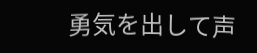勇気を出して声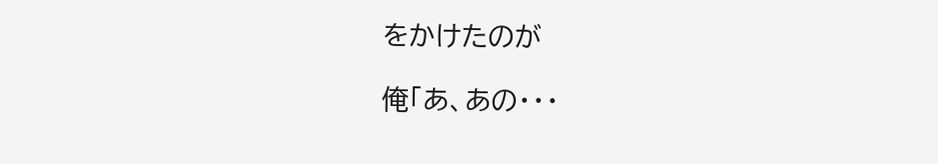をかけたのが

俺「あ、あの・・・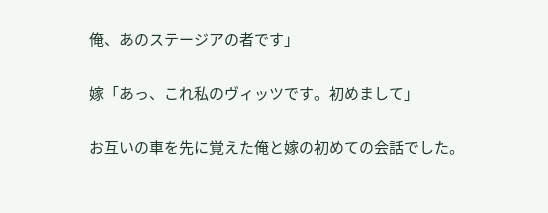俺、あのステージアの者です」

嫁「あっ、これ私のヴィッツです。初めまして」

お互いの車を先に覚えた俺と嫁の初めての会話でした。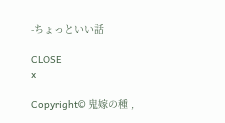-ちょっといい話

CLOSE
x

Copyright© 鬼嫁の種 ,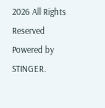2026 All Rights Reserved Powered by STINGER.